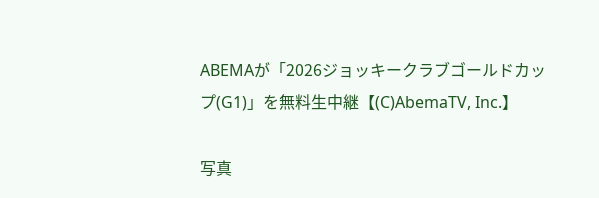ABEMAが「2026ジョッキークラブゴールドカップ(G1)」を無料生中継【(C)AbemaTV, Inc.】

写真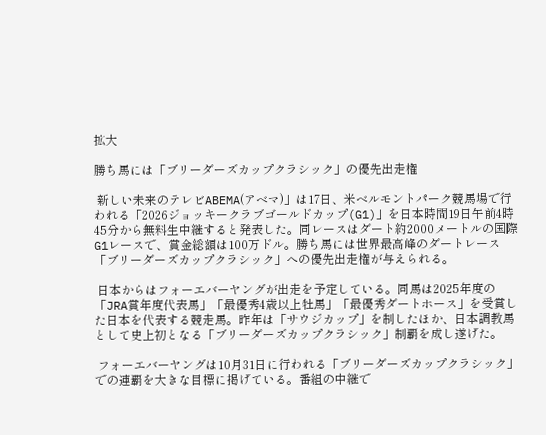拡大

勝ち馬には「ブリーダーズカップクラシック」の優先出走権

 新しい未来のテレビABEMA(アベマ)」は17日、米ベルモントパーク競馬場で行われる「2026ジョッキークラブゴールドカップ(G1)」を日本時間19日午前4時45分から無料生中継すると発表した。同レースはダート約2000メートルの国際G1レースで、賞金総額は100万ドル。勝ち馬には世界最高峰のダートレース「ブリーダーズカップクラシック」への優先出走権が与えられる。

 日本からはフォーエバーヤングが出走を予定している。同馬は2025年度の「JRA賞年度代表馬」「最優秀4歳以上牡馬」「最優秀ダートホース」を受賞した日本を代表する競走馬。昨年は「サウジカップ」を制したほか、日本調教馬として史上初となる「ブリーダーズカップクラシック」制覇を成し遂げた。

 フォーエバーヤングは10月31日に行われる「ブリーダーズカップクラシック」での連覇を大きな目標に掲げている。番組の中継で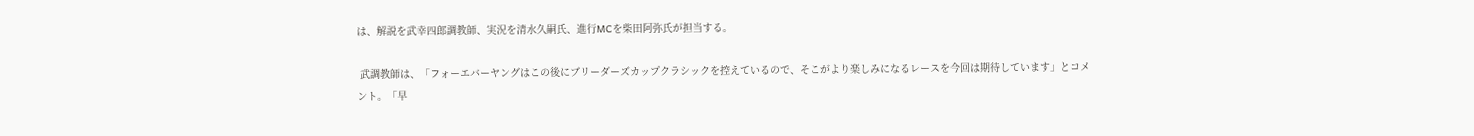は、解説を武幸四郎調教師、実況を清水久嗣氏、進行MCを柴田阿弥氏が担当する。

 武調教師は、「フォーエバーヤングはこの後にブリーダーズカップクラシックを控えているので、そこがより楽しみになるレースを今回は期待しています」とコメント。「早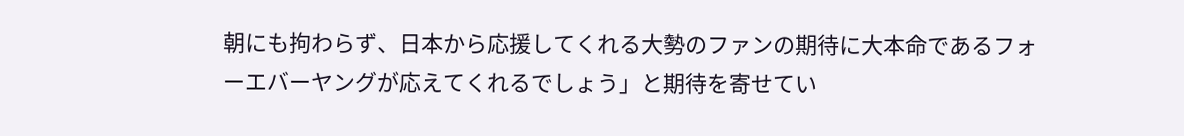朝にも拘わらず、日本から応援してくれる大勢のファンの期待に大本命であるフォーエバーヤングが応えてくれるでしょう」と期待を寄せてい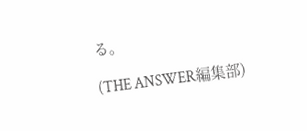る。

(THE ANSWER編集部)